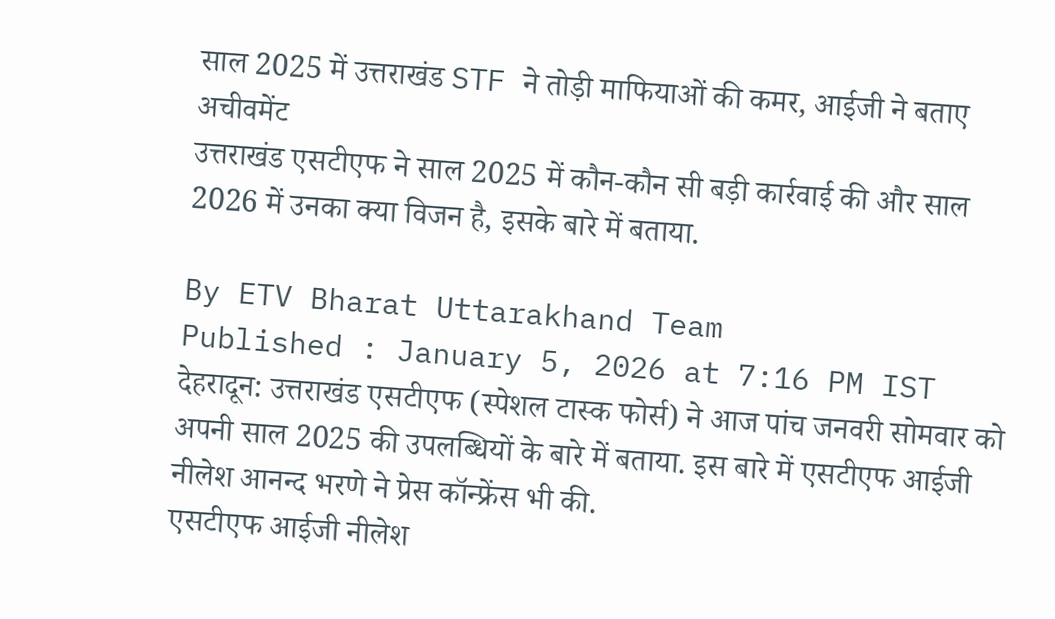साल 2025 में उत्तराखंड STF ने तोड़ी माफियाओं की कमर, आईजी ने बताए अचीवमेंट
उत्तराखंड एसटीएफ ने साल 2025 में कौन-कौन सी बड़ी कार्रवाई की और साल 2026 में उनका क्या विजन है, इसके बारे में बताया.

By ETV Bharat Uttarakhand Team
Published : January 5, 2026 at 7:16 PM IST
देहरादून: उत्तराखंड एसटीएफ (स्पेशल टास्क फोर्स) ने आज पांच जनवरी सोमवार को अपनी साल 2025 की उपलब्धियों के बारे में बताया. इस बारे में एसटीएफ आईजी नीलेश आनन्द भरणे ने प्रेस कॉन्फ्रेंस भी की.
एसटीएफ आईजी नीलेश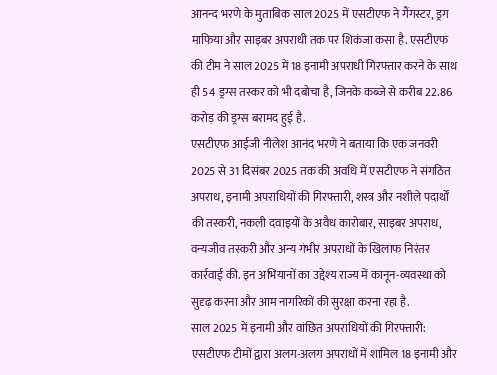आनन्द भरणे के मुताबिक साल 2025 में एसटीएफ ने गैंगस्टर, ड्रग माफिया और साइबर अपराधी तक पर शिकंजा कसा है. एसटीएफ की टीम ने साल 2025 में 18 इनामी अपराधी गिरफ्तार करने के साथ ही 54 ड्रग्स तस्कर को भी दबोचा है, जिनके कब्जे से करीब 22.86 करोड़ की ड्रग्स बरामद हुई है.
एसटीएफ आईजी नीलेश आनंद भरणे ने बताया कि एक जनवरी 2025 से 31 दिसंबर 2025 तक की अवधि में एसटीएफ ने संगठित अपराध, इनामी अपराधियों की गिरफ्तारी, शस्त्र और नशीले पदार्थों की तस्करी, नकली दवाइयों के अवैध कारोबार, साइबर अपराध, वन्यजीव तस्करी और अन्य गंभीर अपराधों के खिलाफ निरंतर कार्रवाई की. इन अभियानों का उद्देश्य राज्य में कानून-व्यवस्था को सुदृढ़ करना और आम नागरिकों की सुरक्षा करना रहा है.
साल 2025 में इनामी और वांछित अपराधियों की गिरफ्तारी: एसटीएफ टीमों द्वारा अलग-अलग अपराधों में शामिल 18 इनामी और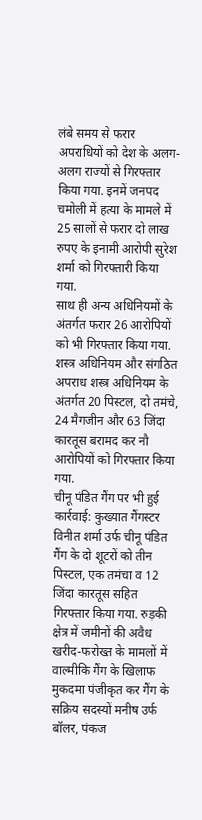लंबे समय से फरार अपराधियों को देश के अलग-अलग राज्यों से गिरफ्तार किया गया. इनमें जनपद चमोली में हत्या के मामले में 25 सालों से फरार दो लाख रुपए के इनामी आरोपी सुरेश शर्मा को गिरफ्तारी किया गया.
साथ ही अन्य अधिनियमों के अंतर्गत फरार 26 आरोपियों को भी गिरफ्तार किया गया. शस्त्र अधिनियम और संगठित अपराध शस्त्र अधिनियम के अंतर्गत 20 पिस्टल, दो तमंचे, 24 मैगजीन और 63 जिंदा कारतूस बरामद कर नौ आरोपियों को गिरफ्तार किया गया.
चीनू पंडित गैंग पर भी हुई कार्रवाई: कुख्यात गैंगस्टर विनीत शर्मा उर्फ चीनू पंडित गैंग के दो शूटरों को तीन पिस्टल, एक तमंचा व 12 जिंदा कारतूस सहित गिरफ्तार किया गया. रुड़की क्षेत्र में जमीनों की अवैध खरीद-फरोख्त के मामलों में वाल्मीकि गैंग के खिलाफ मुकदमा पंजीकृत कर गैंग के सक्रिय सदस्यों मनीष उर्फ बॉलर, पंकज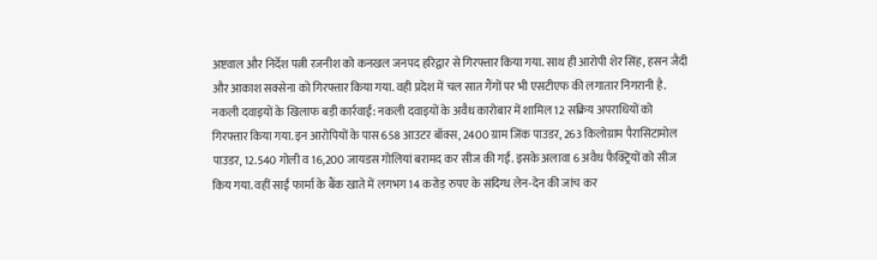अष्टवाल और निर्देश पत्नी रजनीश को कनखल जनपद हरिद्वार से गिरफ्तार किया गया. साथ ही आरोपी शेर सिंह, हसन जैदी और आकाश सक्सेना को गिरफ्तार किया गया. वही प्रदेश में चल सात गैंगों पर भी एसटीएफ की लगातार निगरानी है.
नकली दवाइयों के खिलाफ बड़ी कार्रवाई: नकली दवाइयों के अवैध कारोबार में शामिल 12 सक्रिय अपराधियों को गिरफ्तार किया गया. इन आरोपियों के पास 658 आउटर बॉक्स, 2400 ग्राम जिंक पाउडर, 263 किलोग्राम पैरासिटामोल पाउडर, 12.540 गोली व 16,200 जायडस गोलियां बरामद कर सीज की गईं. इसके अलावा 6 अवैध फैक्ट्रियों को सीज किय गया. वहीं साईं फार्मा के बैंक खाते में लगभग 14 करोड़ रुपए के संदिग्ध लेन-देन की जांच कर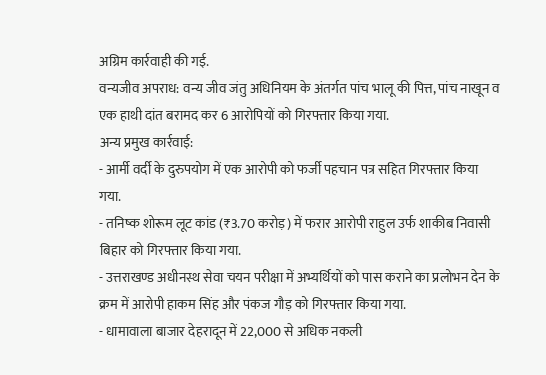अग्रिम कार्रवाही की गई.
वन्यजीव अपराध: वन्य जीव जंतु अधिनियम के अंतर्गत पांच भालू की पित्त, पांच नाखून व एक हाथी दांत बरामद कर 6 आरोपियों को गिरफ्तार किया गया.
अन्य प्रमुख कार्रवाई:
- आर्मी वर्दी के दुरुपयोग में एक आरोपी को फर्जी पहचान पत्र सहित गिरफ्तार किया गया.
- तनिष्क शोरूम लूट कांड (₹3.70 करोड़) में फरार आरोपी राहुल उर्फ शाकीब निवासी बिहार को गिरफ्तार किया गया.
- उत्तराखण्ड अधीनस्थ सेवा चयन परीक्षा में अभ्यर्थियों को पास कराने का प्रलोभन देन के क्रम में आरोपी हाकम सिंह और पंकज गौड़ को गिरफ्तार किया गया.
- धामावाला बाजार देहरादून में 22,000 से अधिक नकली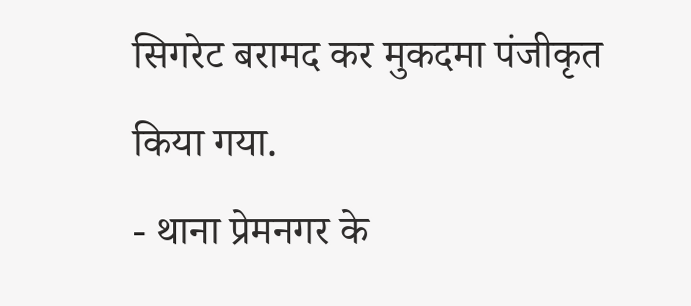सिगरेट बरामद कर मुकदमा पंजीकृत किया गया.
- थाना प्रेमनगर के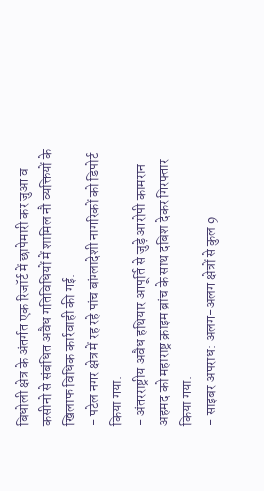बिधोली क्षेत्र के अंतर्गत एक रिजॉर्ट में छापेमारी कर जुआ व कसीनो से संबंधित अवैध गतिविधियों में शामिल नौ व्यक्तियों के खिलाफ विधिक कार्रवाही की गई.
- पटेल नगर क्षेत्र में रह रहे पांच बांग्लादेशी नागरिकों को डिपोर्ट किया गया.
- अंतरराष्ट्रीय अवैध हथियार आपूर्ति से जुड़े आरोपी कामरान अहमद को महाराष्ट्र क्राइम ब्रांच के साथ दबिश देकर गिरफ्तार किया गया.
- साइबर अपराध: अलग-अलग क्षेत्रों से कुल 9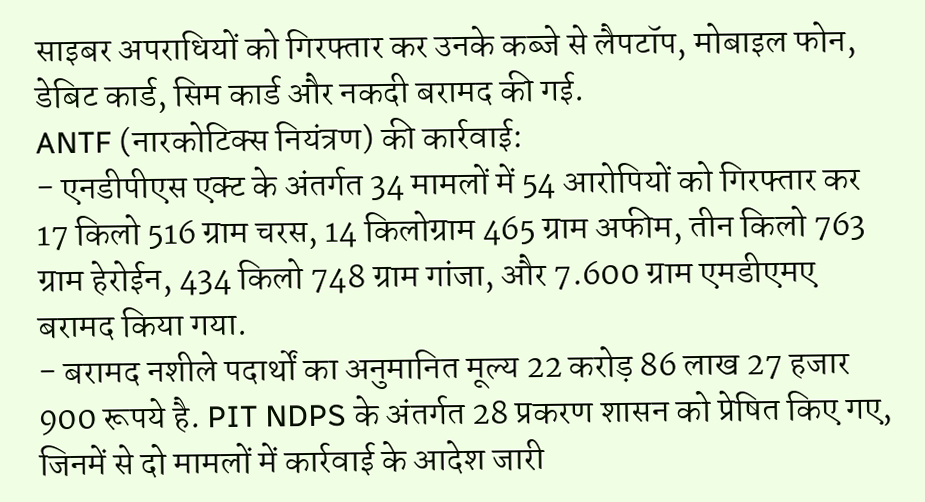साइबर अपराधियों को गिरफ्तार कर उनके कब्जे से लैपटॉप, मोबाइल फोन, डेबिट कार्ड, सिम कार्ड और नकदी बरामद की गई.
ANTF (नारकोटिक्स नियंत्रण) की कार्रवाई:
- एनडीपीएस एक्ट के अंतर्गत 34 मामलों में 54 आरोपियों को गिरफ्तार कर 17 किलो 516 ग्राम चरस, 14 किलोग्राम 465 ग्राम अफीम, तीन किलो 763 ग्राम हेरोईन, 434 किलो 748 ग्राम गांजा, और 7.600 ग्राम एमडीएमए बरामद किया गया.
- बरामद नशीले पदार्थों का अनुमानित मूल्य 22 करोड़ 86 लाख 27 हजार 900 रूपये है. PIT NDPS के अंतर्गत 28 प्रकरण शासन को प्रेषित किए गए, जिनमें से दो मामलों में कार्रवाई के आदेश जारी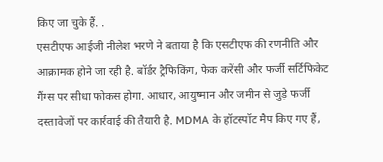किए जा चुके हैं. .
एसटीएफ आईजी नीलेश भरणे ने बताया है कि एसटीएफ की रणनीति और आक्रामक होने जा रही है. बॉर्डर ट्रैफिकिंग, फेक करेंसी और फर्जी सर्टिफिकेट गैंग्स पर सीधा फोकस होगा. आधार, आयुष्मान और जमीन से जुड़े फर्जी दस्तावेजों पर कार्रवाई की तैयारी है. MDMA के हॉटस्पॉट मैप किए गए हैं,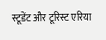स्टूडेंट और टूरिस्ट एरिया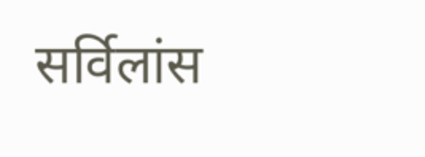सर्विलांस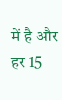में है और हर 15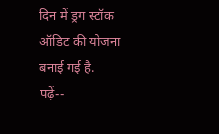दिन में ड्रग स्टॉक ऑडिट की योजना बनाई गई है.
पढ़ें--